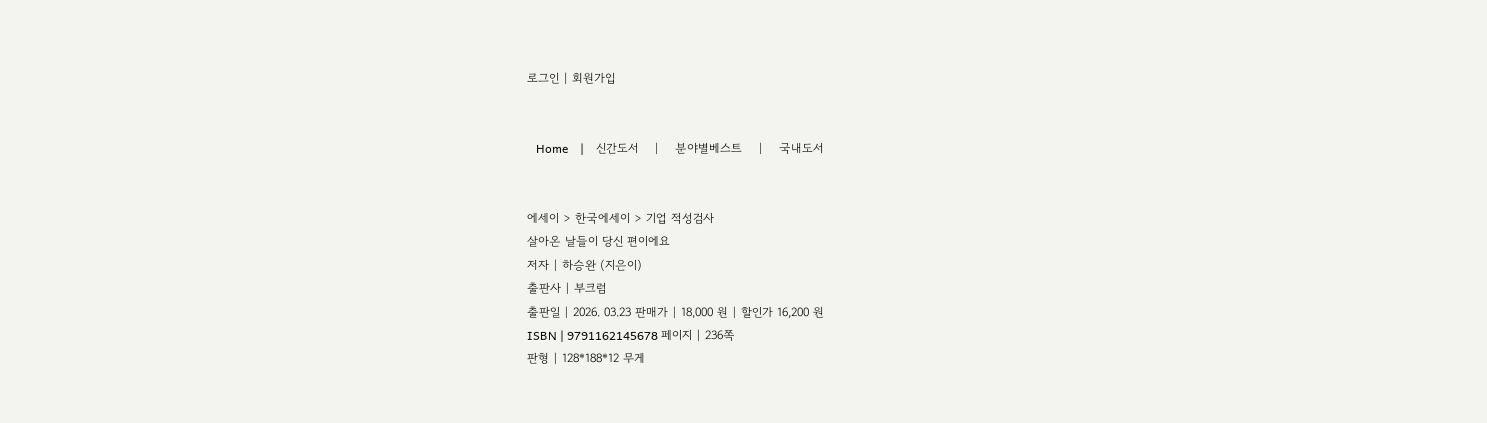로그인 | 회원가입


   Home    |    신간도서    |    분야별베스트    |    국내도서


에세이 > 한국에세이 > 기업 적성검사
살아온 날들이 당신 편이에요
저자 | 하승완 (지은이)
출판사 | 부크럼
출판일 | 2026. 03.23 판매가 | 18,000 원 | 할인가 16,200 원
ISBN | 9791162145678 페이지 | 236쪽
판형 | 128*188*12 무게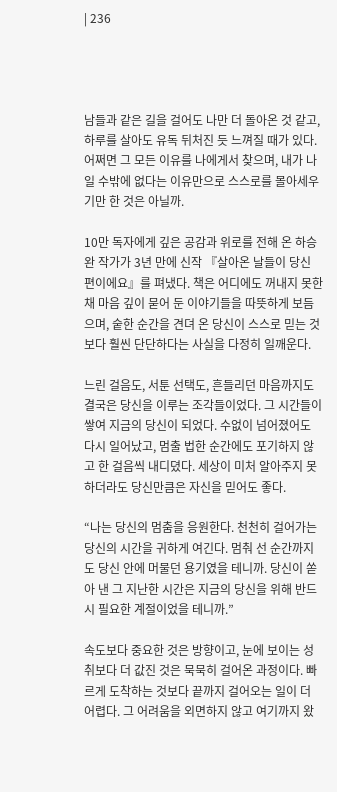| 236




남들과 같은 길을 걸어도 나만 더 돌아온 것 같고, 하루를 살아도 유독 뒤처진 듯 느껴질 때가 있다. 어쩌면 그 모든 이유를 나에게서 찾으며, 내가 나일 수밖에 없다는 이유만으로 스스로를 몰아세우기만 한 것은 아닐까.

10만 독자에게 깊은 공감과 위로를 전해 온 하승완 작가가 3년 만에 신작 『살아온 날들이 당신 편이에요』를 펴냈다. 책은 어디에도 꺼내지 못한 채 마음 깊이 묻어 둔 이야기들을 따뜻하게 보듬으며, 숱한 순간을 견뎌 온 당신이 스스로 믿는 것보다 훨씬 단단하다는 사실을 다정히 일깨운다.

느린 걸음도, 서툰 선택도, 흔들리던 마음까지도 결국은 당신을 이루는 조각들이었다. 그 시간들이 쌓여 지금의 당신이 되었다. 수없이 넘어졌어도 다시 일어났고, 멈출 법한 순간에도 포기하지 않고 한 걸음씩 내디뎠다. 세상이 미처 알아주지 못하더라도 당신만큼은 자신을 믿어도 좋다.

“나는 당신의 멈춤을 응원한다. 천천히 걸어가는 당신의 시간을 귀하게 여긴다. 멈춰 선 순간까지도 당신 안에 머물던 용기였을 테니까. 당신이 쏟아 낸 그 지난한 시간은 지금의 당신을 위해 반드시 필요한 계절이었을 테니까.”

속도보다 중요한 것은 방향이고, 눈에 보이는 성취보다 더 값진 것은 묵묵히 걸어온 과정이다. 빠르게 도착하는 것보다 끝까지 걸어오는 일이 더 어렵다. 그 어려움을 외면하지 않고 여기까지 왔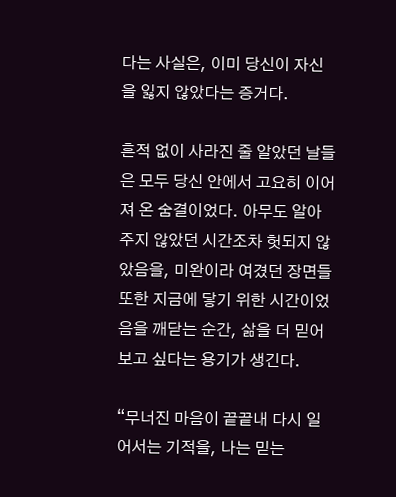다는 사실은, 이미 당신이 자신을 잃지 않았다는 증거다.

흔적 없이 사라진 줄 알았던 날들은 모두 당신 안에서 고요히 이어져 온 숨결이었다. 아무도 알아주지 않았던 시간조차 헛되지 않았음을, 미완이라 여겼던 장면들 또한 지금에 닿기 위한 시간이었음을 깨닫는 순간, 삶을 더 믿어 보고 싶다는 용기가 생긴다.

“무너진 마음이 끝끝내 다시 일어서는 기적을, 나는 믿는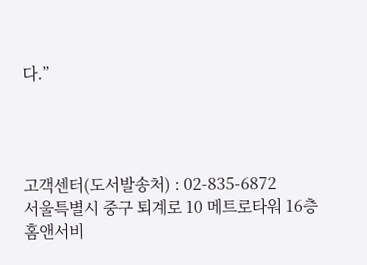다.”




고객센터(도서발송처) : 02-835-6872
서울특별시 중구 퇴계로 10 메트로타워 16층 홈앤서비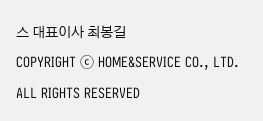스 대표이사 최봉길
COPYRIGHT ⓒ HOME&SERVICE CO., LTD. ALL RIGHTS RESERVED